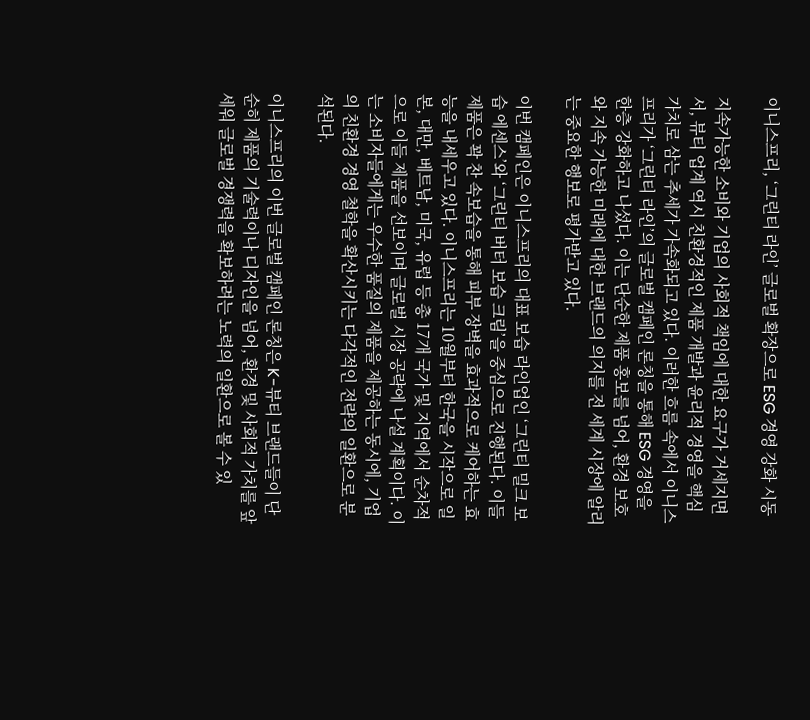이니스프리, ‘그린티 라인’ 글로벌 확장으로 ESG 경영 강화 시동

지속가능한 소비와 기업의 사회적 책임에 대한 요구가 거세지면서, 뷰티 업계 역시 친환경적인 제품 개발과 윤리적 경영을 핵심 가치로 삼는 추세가 가속화되고 있다. 이러한 흐름 속에서 이니스프리가 ‘그린티 라인’의 글로벌 캠페인 론칭을 통해 ESG 경영을 한층 강화하고 나섰다. 이는 단순한 제품 홍보를 넘어, 환경 보호와 지속 가능한 미래에 대한 브랜드의 의지를 전 세계 시장에 알리는 중요한 행보로 평가받고 있다.

이번 캠페인은 이니스프리의 대표 보습 라인업인 ‘그린티 밀크 보습 에센스’와 ‘그린티 버터 보습 크림’을 중심으로 진행된다. 이들 제품은 꽉 찬 속보습을 통해 피부 장벽을 효과적으로 케어하는 효능을 내세우고 있다. 이니스프리는 10월부터 한국을 시작으로 일본, 대만, 베트남, 미국, 유럽 등 총 17개 국가 및 지역에서 순차적으로 이들 제품을 선보이며 글로벌 시장 공략에 나설 계획이다. 이는 소비자들에게는 우수한 품질의 제품을 제공하는 동시에, 기업의 친환경 경영 철학을 확산시키는 다각적인 전략의 일환으로 분석된다.

이니스프리의 이번 글로벌 캠페인 론칭은 K-뷰티 브랜드들이 단순히 제품의 기술력이나 디자인을 넘어, 환경 및 사회적 가치를 앞세워 글로벌 경쟁력을 확보하려는 노력의 일환으로 볼 수 있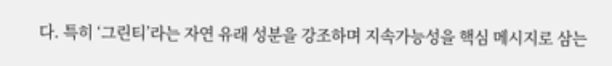다. 특히 ‘그린티’라는 자연 유래 성분을 강조하며 지속가능성을 핵심 메시지로 삼는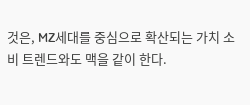것은, MZ세대를 중심으로 확산되는 가치 소비 트렌드와도 맥을 같이 한다.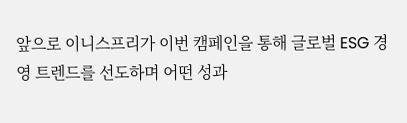앞으로 이니스프리가 이번 캠페인을 통해 글로벌 ESG 경영 트렌드를 선도하며 어떤 성과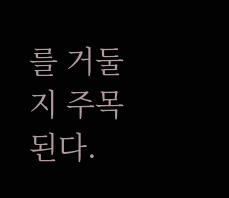를 거둘지 주목된다.